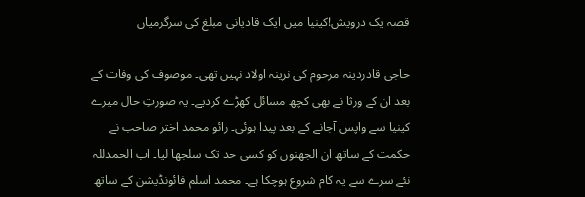قصہ یک درویش!کینیا میں ایک قادیانی مبلغ کی سرگرمیاں

حاجی قادردینہ مرحوم کی نرینہ اولاد نہیں تھی۔ موصوف کی وفات کے بعد ان کے ورثا نے بھی کچھ مسائل کھڑے کردیے۔ یہ صورتِ حال میرے کینیا سے واپس آجانے کے بعد پیدا ہوئی۔ رائو محمد اختر صاحب نے حکمت کے ساتھ ان الجھنوں کو کسی حد تک سلجھا لیا۔ اب الحمدللہ نئے سرے سے یہ کام شروع ہوچکا ہے۔ محمد اسلم فائونڈیشن کے ساتھ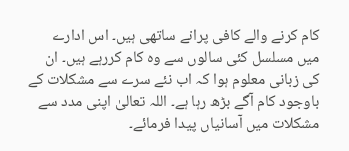کام کرنے والے کافی پرانے ساتھی ہیں۔ اس ادارے میں مسلسل کئی سالوں سے وہ کام کررہے ہیں۔ ان کی زبانی معلوم ہوا کہ اب نئے سرے سے مشکلات کے باوجود کام آگے بڑھ رہا ہے۔ اللہ تعالیٰ اپنی مدد سے مشکلات میں آسانیاں پیدا فرمائے۔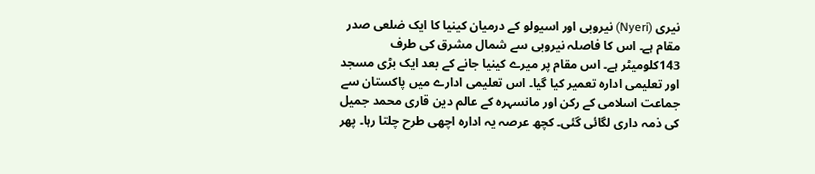نیری (Nyeri) نیروبی اور اسیولو کے درمیان کینیا کا ایک ضلعی صدر مقام ہے۔ اس کا فاصلہ نیروبی سے شمال مشرق کی طرف 143کلومیٹر ہے۔ اس مقام پر میرے کینیا جانے کے بعد ایک بڑی مسجد اور تعلیمی ادارہ تعمیر کیا گیا۔ اس تعلیمی ادارے میں پاکستان سے جماعت اسلامی کے رکن اور مانسہرہ کے عالم دین قاری محمد جمیل کی ذمہ داری لگائی گئی۔ کچھ عرصہ یہ ادارہ اچھی طرح چلتا رہا۔ پھر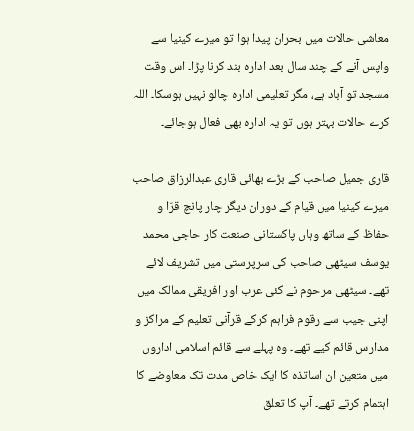معاشی حالات میں بحران پیدا ہوا تو میرے کینیا سے واپس آنے کے چند سال بعد ادارہ بند کرنا پڑا۔ اس وقت مسجد تو آباد ہے، مگر تعلیمی ادارہ چالو نہیں ہوسکا۔ اللہ کرے حالات بہتر ہوں تو یہ ادارہ بھی فعال ہوجائے۔

قاری جمیل صاحب کے بڑے بھائی قاری عبدالرزاق صاحب میرے کینیا میں قیام کے دوران دیگر چار پانچ قرّا و حفاظ کے ساتھ وہاں پاکستانی صنعت کار حاجی محمد یوسف سیٹھی صاحب کی سرپرستی میں تشریف لائے تھے۔ سیٹھی مرحوم نے کئی عرب اور افریقی ممالک میں اپنی جیب سے رقوم فراہم کرکے قرآنی تعلیم کے مراکز و مدارس قائم کیے تھے۔ وہ پہلے سے قائم اسلامی اداروں میں متعین ان اساتذہ کا ایک خاص مدت تک معاوضے کا اہتمام کرتے تھے۔ آپ کا تعلق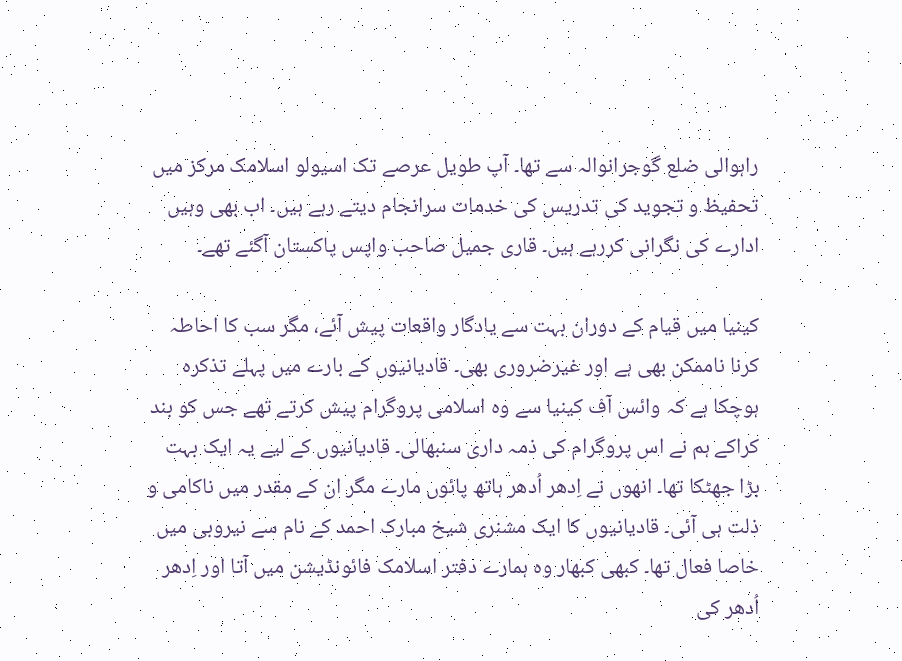راہوالی ضلع گوجرانوالہ سے تھا۔ آپ طویل عرصے تک اسیولو اسلامک مرکز میں تحفیظ و تجوید کی تدریس کی خدمات سرانجام دیتے رہے ہیں۔ اب بھی وہیں ادارے کی نگرانی کررہے ہیں۔ قاری جمیل صاحب واپس پاکستان آگئے تھے۔

کینیا میں قیام کے دوران بہت سے یادگار واقعات پیش آئے، مگر سب کا احاطہ کرنا ناممکن بھی ہے اور غیرضروری بھی۔ قادیانیوں کے بارے میں پہلے تذکرہ ہوچکا ہے کہ وائس آف کینیا سے وہ اسلامی پروگرام پیش کرتے تھے جس کو بند کراکے ہم نے اس پروگرام کی ذمہ داری سنبھالی۔ قادیانیوں کے لیے یہ ایک بہت بڑا جھٹکا تھا۔ انھوں نے اِدھر اُدھر ہاتھ پائوں مارے مگر ان کے مقدر میں ناکامی و ذلت ہی آئی۔ قادیانیوں کا ایک مشنری شیخ مبارک احمد کے نام سے نیروبی میں خاصا فعال تھا۔ کبھی کبھار وہ ہمارے دفتر اسلامک فائونڈیشن میں آتا اور اِدھر اُدھر کی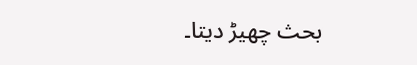بحث چھیڑ دیتا۔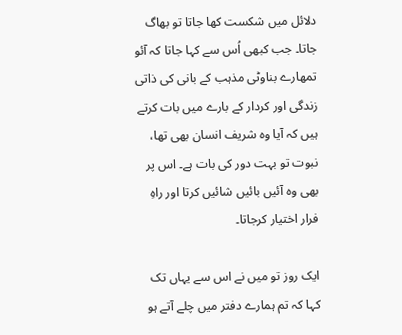دلائل میں شکست کھا جاتا تو بھاگ جاتا۔ جب کبھی اُس سے کہا جاتا کہ آئو تمھارے بناوٹی مذہب کے بانی کی ذاتی زندگی اور کردار کے بارے میں بات کرتے ہیں کہ آیا وہ شریف انسان بھی تھا، نبوت تو بہت دور کی بات ہے۔ اس پر بھی وہ آئیں بائیں شائیں کرتا اور راہِ فرار اختیار کرجاتا۔

ایک روز تو میں نے اس سے یہاں تک کہا کہ تم ہمارے دفتر میں چلے آتے ہو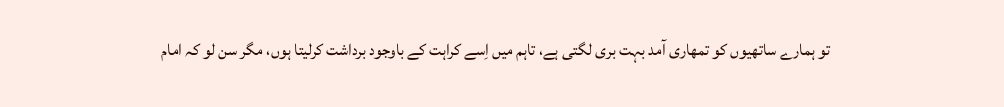تو ہمارے ساتھیوں کو تمھاری آمد بہت بری لگتی ہے، تاہم میں اِسے کراہت کے باوجود برداشت کرلیتا ہوں، مگر سن لو کہ امام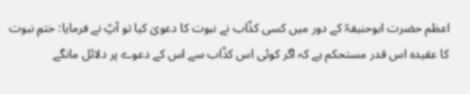اعظم حضرت ابوحنیفہؒ کے دور میں کسی کذّاب نے نبوت کا دعویٰ کیا تو آپؒ نے فرمایا: ختمِ نبوت کا عقیدہ اس قدر مستحکم ہے کہ اگر کوئی اس کذّاب سے اس کے دعوے پر دلائل مانگے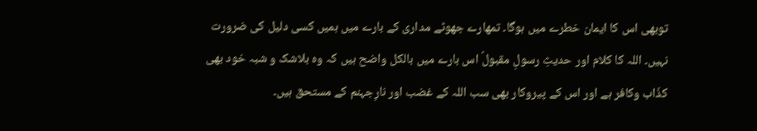توبھی اس کا ایمان خطرے میں ہوگا۔ تمھارے جھوٹے مداری کے بارے میں ہمیں کسی دلیل کی ضرورت نہیں۔ اللہ کا کلام اور حدیثِ رسولِ مقبولؐ اس بارے میں بالکل واضح ہیں کہ وہ بلاشک و شبہ خود بھی کذّاب وکافر ہے اور اس کے پیروکار بھی سب اللہ کے غضب اور نارِجہنم کے مستحق ہیں۔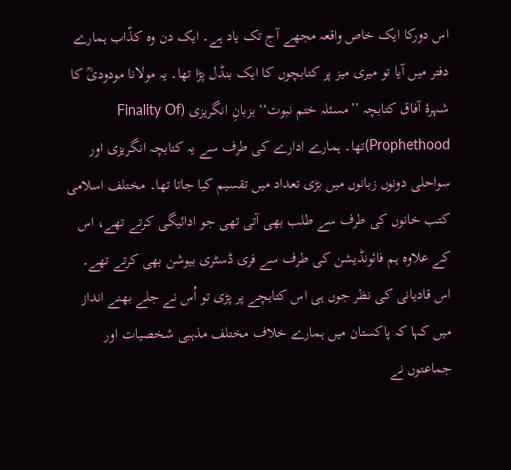اس دورکا ایک خاص واقعہ مجھے آج تک یاد ہے۔ ایک دن وہ کذّاب ہمارے دفتر میں آیا تو میری میز پر کتابچوں کا ایک بنڈل پڑا تھا۔ یہ مولانا مودودیؒ کا شہرۂ آفاق کتابچہ ’’مسئلہ ختم نبوت‘‘ بزبانِ انگریزی (Finality Of Prophethood)تھا۔ ہمارے ادارے کی طرف سے یہ کتابچہ انگریزی اور سواحلی دونوں زبانوں میں بڑی تعداد میں تقسیم کیا جاتا تھا۔ مختلف اسلامی کتب خانوں کی طرف سے طلب بھی آتی تھی جو ادائیگی کرتے تھے، اس کے علاوہ ہم فائونڈیشن کی طرف سے فری ڈسٹری بیوشن بھی کرتے تھے۔ اس قادیانی کی نظر جوں ہی اس کتابچے پر پڑی تو اُس نے جلے بھنے انداز میں کہا کہ پاکستان میں ہمارے خلاف مختلف مذہبی شخصیات اور جماعتوں نے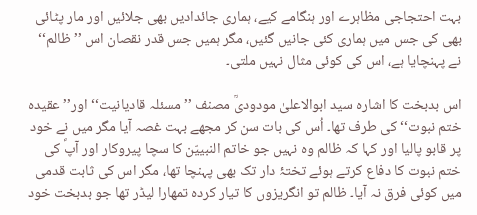بہت احتجاجی مظاہرے اور ہنگامے کیے، ہماری جائدادیں بھی جلائیں اور مار پٹائی بھی کی جس میں ہماری کئی جانیں گئیں، مگر ہمیں جس قدر نقصان اس ’’ظالم‘‘ نے پہنچایا ہے، اس کی کوئی مثال نہیں ملتی۔

اس بدبخت کا اشارہ سید ابوالاعلیٰ مودودیؒ مصنف ’’مسئلہ قادیانیت‘‘ اور’’عقیدہ ختم نبوت‘‘کی طرف تھا۔ اُس کی بات سن کر مجھے بہت غصہ آیا مگر میں نے خود پر قابو پالیا اور کہا کہ ظالم وہ نہیں جو خاتم النبییّن کا سچا پیروکار اور آپؐ کی ختم نبوت کا دفاع کرتے ہوئے تختۂ دار تک بھی پہنچا تھا، مگر اس کی ثابت قدمی میں کوئی فرق نہ آیا۔ ظالم تو انگریزوں کا تیار کردہ تمھارا لیڈر تھا جو بدبخت خود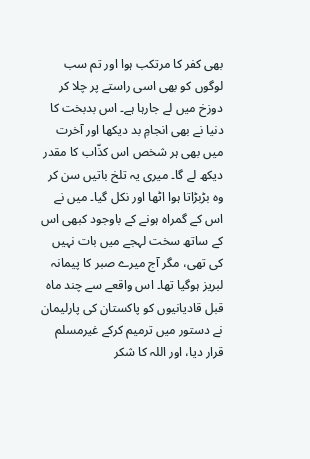بھی کفر کا مرتکب ہوا اور تم سب لوگوں کو بھی اسی راستے پر چلا کر دوزخ میں لے جارہا ہے۔ اس بدبخت کا دنیا نے بھی انجامِ بد دیکھا اور آخرت میں بھی ہر شخص اس کذّاب کا مقدر دیکھ لے گا۔ میری یہ تلخ باتیں سن کر وہ بڑبڑاتا ہوا اٹھا اور نکل گیا۔ میں نے اس کے گمراہ ہونے کے باوجود کبھی اس کے ساتھ سخت لہجے میں بات نہیں کی تھی، مگر آج میرے صبر کا پیمانہ لبریز ہوگیا تھا۔ اس واقعے سے چند ماہ قبل قادیانیوں کو پاکستان کی پارلیمان نے دستور میں ترمیم کرکے غیرمسلم قرار دیا، اور اللہ کا شکر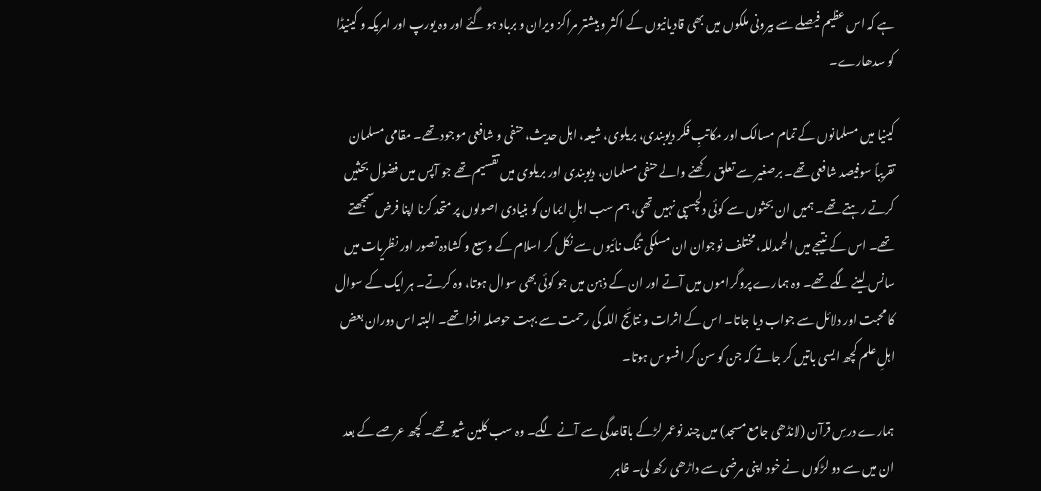ہے کہ اس عظیم فیصلے سے بیرونی ملکوں میں بھی قادیانیوں کے اکثر و بیشتر مراکز ویران و برباد ہو گئے اور وہ یورپ اور امریکہ و کینیڈا کو سدھارے۔

کینیا میں مسلمانوں کے تمام مسالک اور مکاتبِ فکر دیوبندی، بریلوی، شیعہ، اہل حدیث، حنفی و شافعی موجود تھے۔ مقامی مسلمان تقریباً سوفیصد شافعی تھے۔ برصغیر سے تعلق رکھنے والے حنفی مسلمان، دیوبندی اور بریلوی میں تقسیم تھے جو آپس میں فضول بحثیں کرتے رہتے تھے۔ ہمیں ان بحثوں سے کوئی دلچسپی نہیں تھی، ہم سب اہلِ ایمان کو بنیادی اصولوں پر متحد کرنا اپنا فرض سمجھتے تھے۔ اس کے نتیجے میں الحمدللہ، مختلف نوجوان ان مسلکی تنگ نائیوں سے نکل کر اسلام کے وسیع و کشادہ تصور اور نظریات میں سانس لینے لگے تھے۔ وہ ہمارے پروگراموں میں آتے اور ان کے ذہن میں جو کوئی بھی سوال ہوتا، وہ کرتے۔ ہر ایک کے سوال کا محبت اور دلائل سے جواب دیا جاتا۔ اس کے اثرات و نتائج اللہ کی رحمت سے بہت حوصلہ افزا تھے۔ البتہ اس دوران بعض اہلِ علم کچھ ایسی باتیں کر جاتے کہ جن کو سن کر افسوس ہوتا۔

ہمارے درسِ قرآن (لانڈھی جامع مسجد) میں چند نوعمر لڑکے باقاعدگی سے آنے لگے۔ وہ سب کلین شیو تھے۔ کچھ عرصے کے بعد ان میں سے دو لڑکوں نے خود اپنی مرضی سے داڑھی رکھ لی۔ ظاہر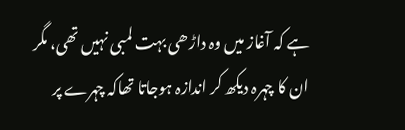ہے کہ آغاز میں وہ داڑھی بہت لمبی نہیں تھی، مگر ان کا چہرہ دیکھ کر اندازہ ہوجاتا تھاکہ چہرے پر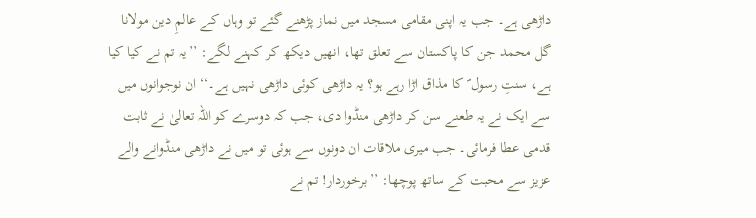داڑھی ہے۔ جب یہ اپنی مقامی مسجد میں نماز پڑھنے گئے تو وہاں کے عالمِ دین مولانا گل محمد جن کا پاکستان سے تعلق تھا، انھیں دیکھ کر کہنے لگے: ’’یہ تم نے کیا کیا ہے، سنتِ رسول ؐ کا مذاق اڑا رہے ہو؟ یہ داڑھی کوئی داڑھی نہیں ہے۔‘‘ ان نوجوانوں میں سے ایک نے یہ طعنے سن کر داڑھی منڈوا دی، جب کہ دوسرے کو اللہ تعالیٰ نے ثابت قدمی عطا فرمائی۔ جب میری ملاقات ان دونوں سے ہوئی تو میں نے داڑھی منڈوانے والے عزیز سے محبت کے ساتھ پوچھا: ’’برخوردار! تم نے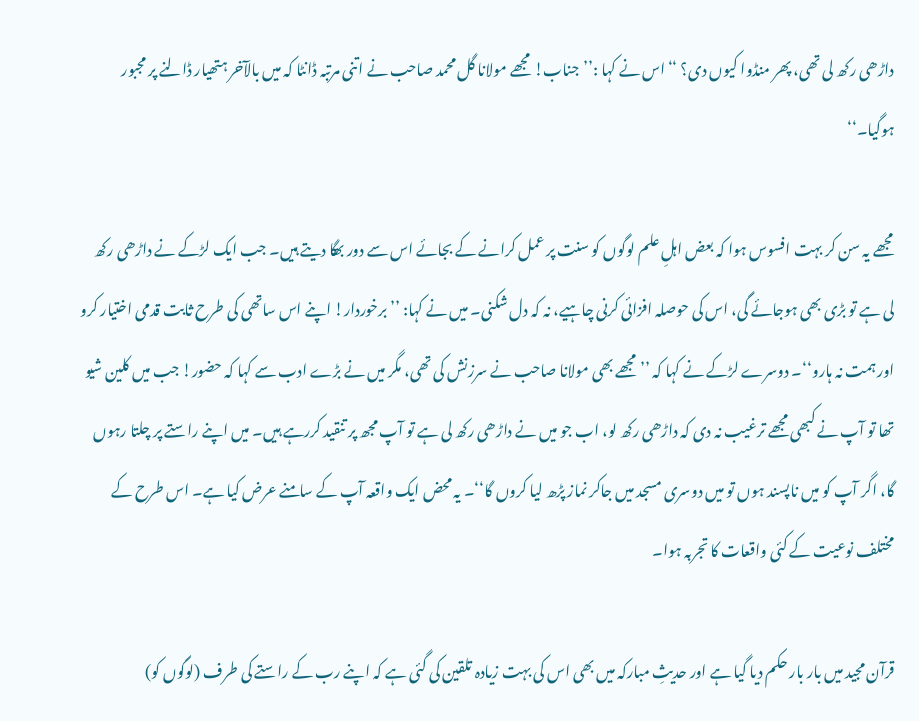داڑھی رکھ لی تھی، پھر منڈوا کیوں دی؟ ‘‘اس نے کہا :’’جناب! مجھے مولانا گل محمد صاحب نے اتنی مرتبہ ڈانٹا کہ میں بالآخر ہتھیار ڈالنے پر مجبور ہوگیا۔‘‘

مجھے یہ سن کر بہت افسوس ہوا کہ بعض اہلِ علم لوگوں کو سنت پر عمل کرانے کے بجائے اس سے دور بھگا دیتے ہیں۔ جب ایک لڑکے نے داڑھی رکھ لی ہے تو بڑی بھی ہوجائے گی، اس کی حوصلہ افزائی کرنی چاہیے، نہ کہ دل شکنی۔ میں نے کہا: ’’برخوردار! اپنے اس ساتھی کی طرح ثابت قدمی اختیار کرو اور ہمت نہ ہارو‘‘۔ دوسرے لڑکے نے کہا کہ ’’مجھے بھی مولانا صاحب نے سرزنش کی تھی، مگر میں نے بڑے ادب سے کہا کہ حضور! جب میں کلین شیو تھا تو آپ نے کبھی مجھے ترغیب نہ دی کہ داڑھی رکھ لو، اب جو میں نے داڑھی رکھ لی ہے تو آپ مجھ پر تنقید کررہے ہیں۔ میں اپنے راستے پر چلتا رہوں گا، اگر آپ کو میں ناپسند ہوں تو میں دوسری مسجد میں جاکر نماز پڑھ لیا کروں گا‘‘۔ یہ محض ایک واقعہ آپ کے سامنے عرض کیا ہے۔ اس طرح کے مختلف نوعیت کے کئی واقعات کا تجربہ ہوا۔

قرآن مجید میں بار بار حکم دیا گیا ہے اور حدیثِ مبارکہ میں بھی اس کی بہت زیادہ تلقین کی گئی ہے کہ اپنے رب کے راستے کی طرف (لوگوں کو)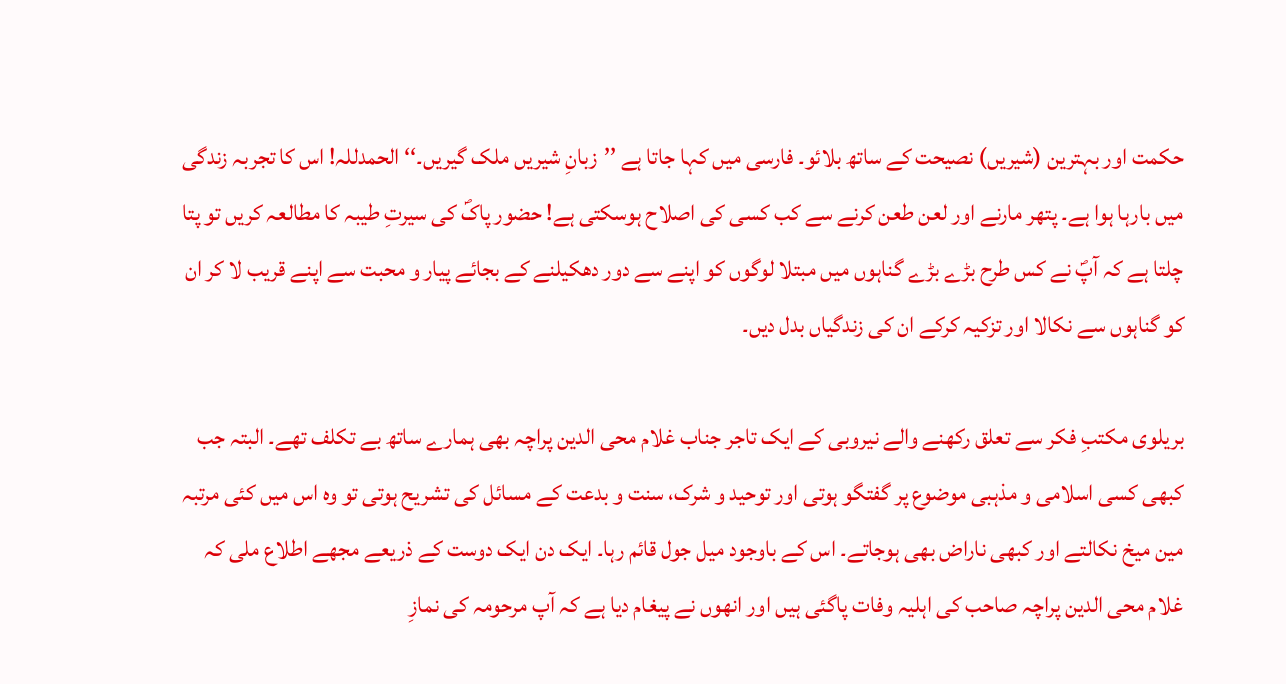حکمت اور بہترین (شیریں) نصیحت کے ساتھ بلائو۔ فارسی میں کہا جاتا ہے ’’زبانِ شیریں ملک گیریں۔‘‘ الحمدللہ! اس کا تجربہ زندگی میں بارہا ہوا ہے۔ پتھر مارنے اور لعن طعن کرنے سے کب کسی کی اصلاح ہوسکتی ہے! حضور پاکؐ کی سیرتِ طیبہ کا مطالعہ کریں تو پتا چلتا ہے کہ آپؐ نے کس طرح بڑے بڑے گناہوں میں مبتلا لوگوں کو اپنے سے دور دھکیلنے کے بجائے پیار و محبت سے اپنے قریب لا کر ان کو گناہوں سے نکالا اور تزکیہ کرکے ان کی زندگیاں بدل دیں۔

بریلوی مکتبِ فکر سے تعلق رکھنے والے نیروبی کے ایک تاجر جناب غلام محی الدین پراچہ بھی ہمارے ساتھ بے تکلف تھے۔ البتہ جب کبھی کسی اسلامی و مذہبی موضوع پر گفتگو ہوتی اور توحید و شرک، سنت و بدعت کے مسائل کی تشریح ہوتی تو وہ اس میں کئی مرتبہ مین میخ نکالتے اور کبھی ناراض بھی ہوجاتے۔ اس کے باوجود میل جول قائم رہا۔ ایک دن ایک دوست کے ذریعے مجھے اطلاع ملی کہ غلام محی الدین پراچہ صاحب کی اہلیہ وفات پاگئی ہیں اور انھوں نے پیغام دیا ہے کہ آپ مرحومہ کی نمازِ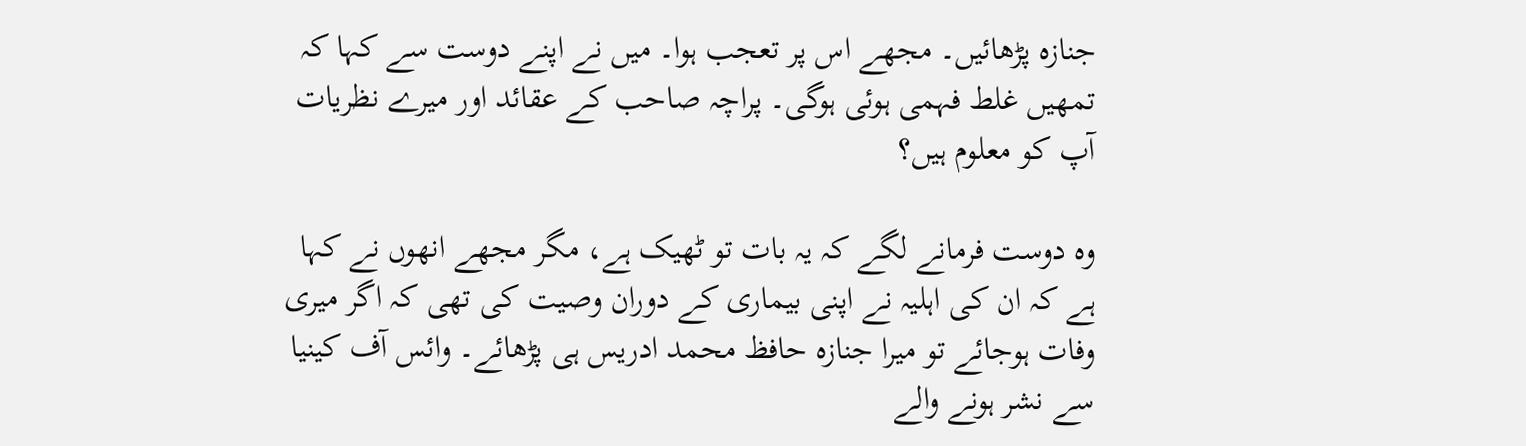جنازہ پڑھائیں۔ مجھے اس پر تعجب ہوا۔ میں نے اپنے دوست سے کہا کہ تمھیں غلط فہمی ہوئی ہوگی۔ پراچہ صاحب کے عقائد اور میرے نظریات آپ کو معلوم ہیں؟

وہ دوست فرمانے لگے کہ یہ بات تو ٹھیک ہے، مگر مجھے انھوں نے کہا ہے کہ ان کی اہلیہ نے اپنی بیماری کے دوران وصیت کی تھی کہ اگر میری وفات ہوجائے تو میرا جنازہ حافظ محمد ادریس ہی پڑھائے۔ وائس آف کینیا سے نشر ہونے والے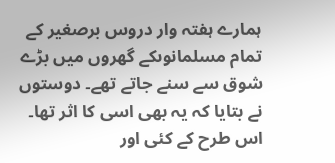ہمارے ہفتہ وار دروس برصغیر کے تمام مسلمانوںکے گھروں میں بڑے شوق سے سنے جاتے تھے۔ دوستوں نے بتایا کہ یہ بھی اسی کا اثر تھا۔ اس طرح کے کئی اور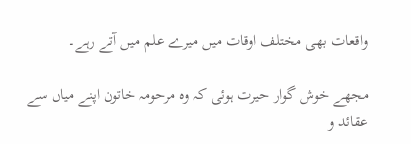واقعات بھی مختلف اوقات میں میرے علم میں آتے رہے۔

مجھے خوش گوار حیرت ہوئی کہ وہ مرحومہ خاتون اپنے میاں سے عقائد و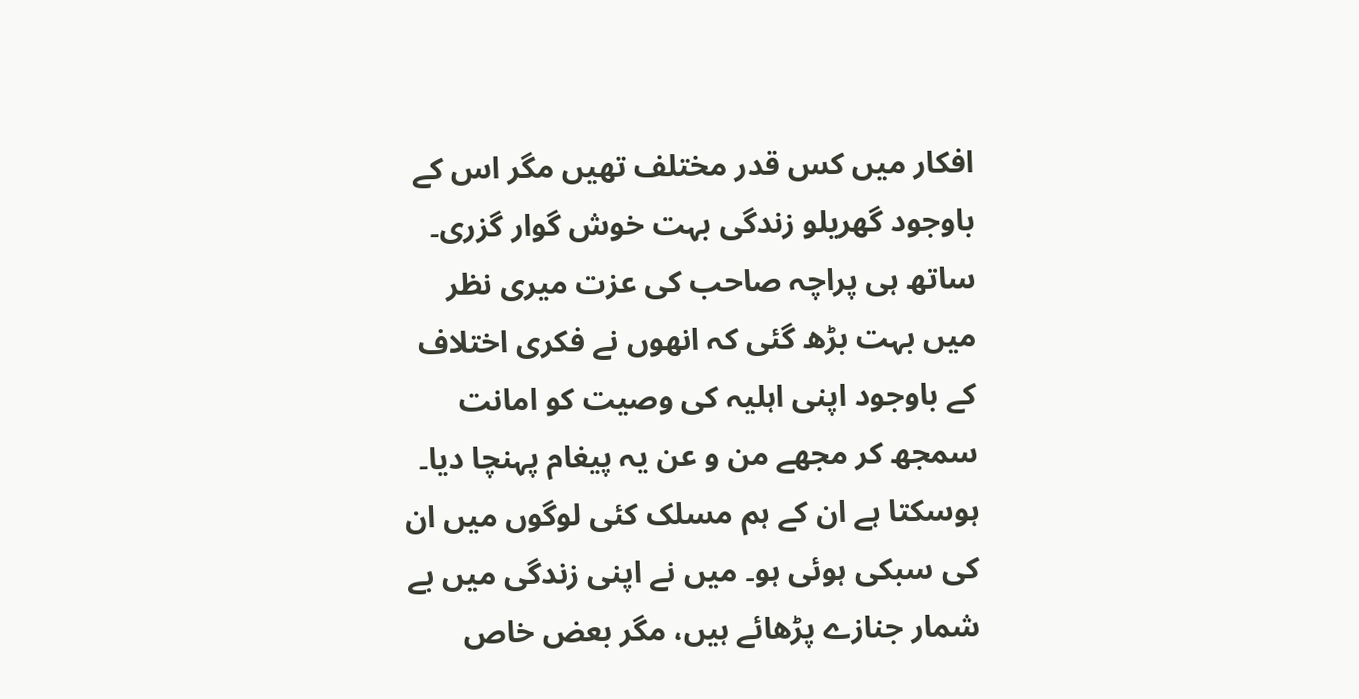افکار میں کس قدر مختلف تھیں مگر اس کے باوجود گھریلو زندگی بہت خوش گوار گزری۔ ساتھ ہی پراچہ صاحب کی عزت میری نظر میں بہت بڑھ گئی کہ انھوں نے فکری اختلاف کے باوجود اپنی اہلیہ کی وصیت کو امانت سمجھ کر مجھے من و عن یہ پیغام پہنچا دیا۔ ہوسکتا ہے ان کے ہم مسلک کئی لوگوں میں ان کی سبکی ہوئی ہو۔ میں نے اپنی زندگی میں بے شمار جنازے پڑھائے ہیں، مگر بعض خاص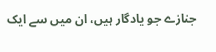جنازے جو یادگار ہیں، ان میں سے ایک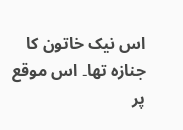اس نیک خاتون کا جنازہ تھا۔ اس موقع پر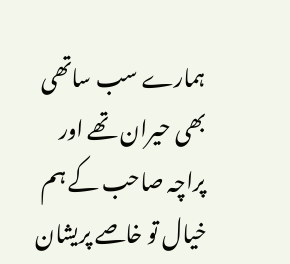ہمارے سب ساتھی بھی حیران تھے اور پراچہ صاحب کے ہم خیال تو خاصے پریشان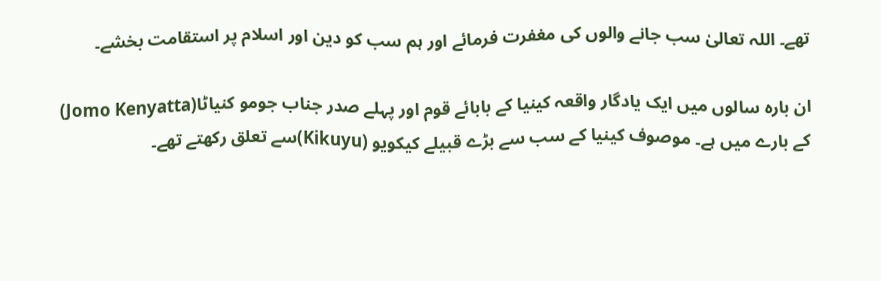تھے۔ اللہ تعالیٰ سب جانے والوں کی مغفرت فرمائے اور ہم سب کو دین اور اسلام پر استقامت بخشے۔

ان بارہ سالوں میں ایک یادگار واقعہ کینیا کے بابائے قوم اور پہلے صدر جناب جومو کنیاٹا(Jomo Kenyatta) کے بارے میں ہے۔ موصوف کینیا کے سب سے بڑے قبیلے کیکویو (Kikuyu)سے تعلق رکھتے تھے۔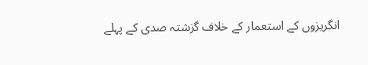انگریزوں کے استعمار کے خلاف گزشتہ صدی کے پہلے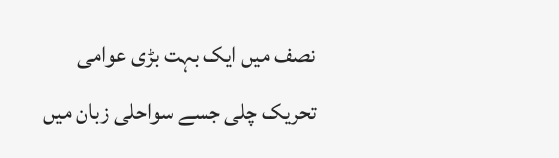نصف میں ایک بہت بڑی عوامی تحریک چلی جسے سواحلی زبان میں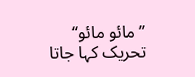’’مائو مائو‘‘ تحریک کہا جاتا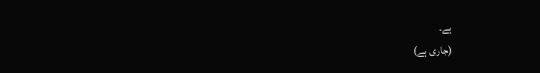ہے۔
(جاری ہے)